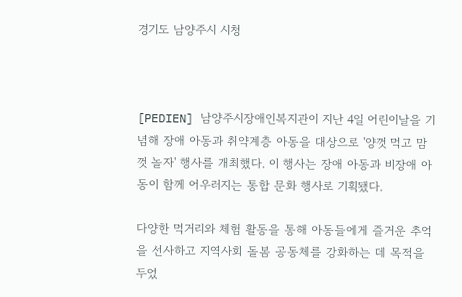경기도 남양주시 시청



[PEDIEN] 남양주시장애인복지관이 지난 4일 어린이날을 기념해 장애 아동과 취약계층 아동을 대상으로 '양껏 먹고 맘껏 놀자' 행사를 개최했다. 이 행사는 장애 아동과 비장애 아동이 함께 어우러지는 통합 문화 행사로 기획됐다.

다양한 먹거리와 체험 활동을 통해 아동들에게 즐거운 추억을 선사하고 지역사회 돌봄 공동체를 강화하는 데 목적을 두었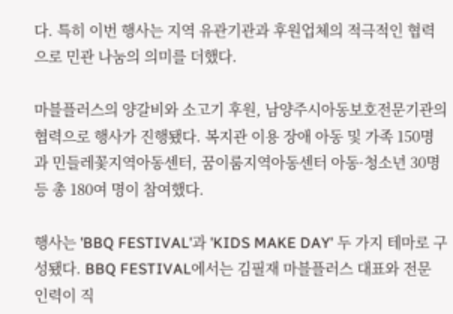다. 특히 이번 행사는 지역 유관기관과 후원업체의 적극적인 협력으로 민관 나눔의 의미를 더했다.

마블플러스의 양갈비와 소고기 후원, 남양주시아동보호전문기관의 협력으로 행사가 진행됐다. 복지관 이용 장애 아동 및 가족 150명과 민들레꽃지역아동센터, 꿈이룸지역아동센터 아동·청소년 30명 등 총 180여 명이 참여했다.

행사는 'BBQ FESTIVAL'과 'KIDS MAKE DAY' 두 가지 테마로 구성됐다. BBQ FESTIVAL에서는 김필재 마블플러스 대표와 전문 인력이 직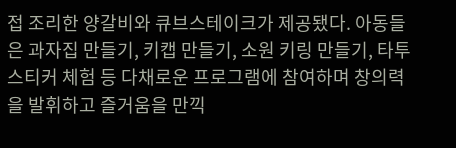접 조리한 양갈비와 큐브스테이크가 제공됐다. 아동들은 과자집 만들기, 키캡 만들기, 소원 키링 만들기, 타투 스티커 체험 등 다채로운 프로그램에 참여하며 창의력을 발휘하고 즐거움을 만끽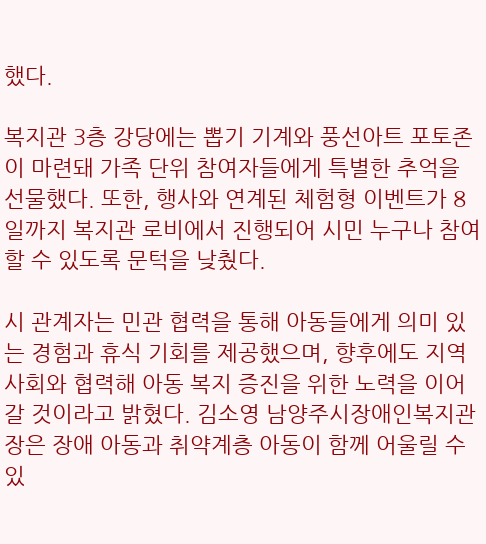했다.

복지관 3층 강당에는 뽑기 기계와 풍선아트 포토존이 마련돼 가족 단위 참여자들에게 특별한 추억을 선물했다. 또한, 행사와 연계된 체험형 이벤트가 8일까지 복지관 로비에서 진행되어 시민 누구나 참여할 수 있도록 문턱을 낮췄다.

시 관계자는 민관 협력을 통해 아동들에게 의미 있는 경험과 휴식 기회를 제공했으며, 향후에도 지역사회와 협력해 아동 복지 증진을 위한 노력을 이어갈 것이라고 밝혔다. 김소영 남양주시장애인복지관장은 장애 아동과 취약계층 아동이 함께 어울릴 수 있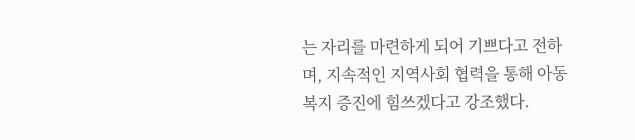는 자리를 마련하게 되어 기쁘다고 전하며, 지속적인 지역사회 협력을 통해 아동 복지 증진에 힘쓰겠다고 강조했다.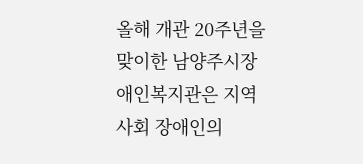올해 개관 20주년을 맞이한 남양주시장애인복지관은 지역사회 장애인의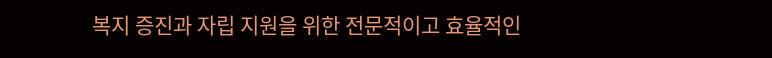복지 증진과 자립 지원을 위한 전문적이고 효율적인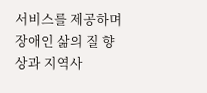서비스를 제공하며 장애인 삶의 질 향상과 지역사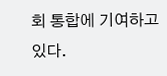회 통합에 기여하고 있다.